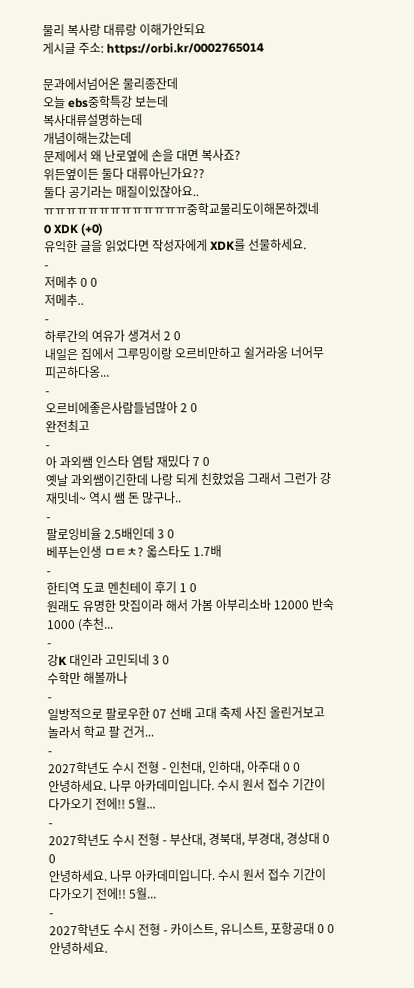물리 복사랑 대류랑 이해가안되요
게시글 주소: https://orbi.kr/0002765014

문과에서넘어온 물리종잔데
오늘 ebs중학특강 보는데
복사대류설명하는데
개념이해는갔는데
문제에서 왜 난로옆에 손을 대면 복사죠?
위든옆이든 둘다 대류아닌가요??
둘다 공기라는 매질이있잖아요..
ㅠㅠㅠㅠㅠㅠㅠㅠㅠㅠㅠㅠㅠ중학교물리도이해몬하겠네
0 XDK (+0)
유익한 글을 읽었다면 작성자에게 XDK를 선물하세요.
-
저메추 0 0
저메추..
-
하루간의 여유가 생겨서 2 0
내일은 집에서 그루밍이랑 오르비만하고 쉴거라옹 너어무 피곤하다옹...
-
오르비에좋은사람들넘많아 2 0
완전최고
-
아 과외쌤 인스타 염탐 재밌다 7 0
옛날 과외쌤이긴한데 나랑 되게 친햤었음 그래서 그런가 걍 재밋네~ 역시 쌤 돈 많구나..
-
팔로잉비율 2.5배인데 3 0
베푸는인생 ㅁㅌㅊ? 옯스타도 1.7배
-
한티역 도쿄 멘친테이 후기 1 0
원래도 유명한 맛집이라 해서 가봄 아부리소바 12000 반숙 1000 (추천...
-
강K 대인라 고민되네 3 0
수학만 해볼까나
-
일방적으로 팔로우한 07 선배 고대 축제 사진 올린거보고 놀라서 학교 팔 건거...
-
2027학년도 수시 전형 - 인천대, 인하대, 아주대 0 0
안녕하세요. 나무 아카데미입니다. 수시 원서 접수 기간이 다가오기 전에!! 5월...
-
2027학년도 수시 전형 - 부산대, 경북대, 부경대, 경상대 0 0
안녕하세요. 나무 아카데미입니다. 수시 원서 접수 기간이 다가오기 전에!! 5월...
-
2027학년도 수시 전형 - 카이스트, 유니스트, 포항공대 0 0
안녕하세요.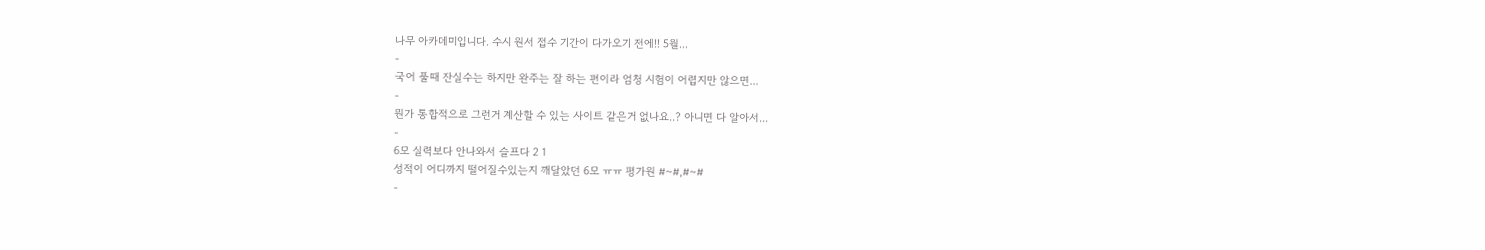나무 아카데미입니다. 수시 원서 접수 기간이 다가오기 전에!! 5월...
-
국어 풀때 잔실수는 하지만 완주는 잘 하는 편이라 엄청 시험이 어렵지만 않으면...
-
뭔가 통합적으로 그런거 계산할 수 있는 사이트 같은거 없나요..? 아니면 다 알아서...
-
6모 실력보다 안나와서 슬프다 2 1
성적이 어디까지 떨어질수있는지 깨달았던 6모 ㅠㅠ 평가원 #~#,#~#
-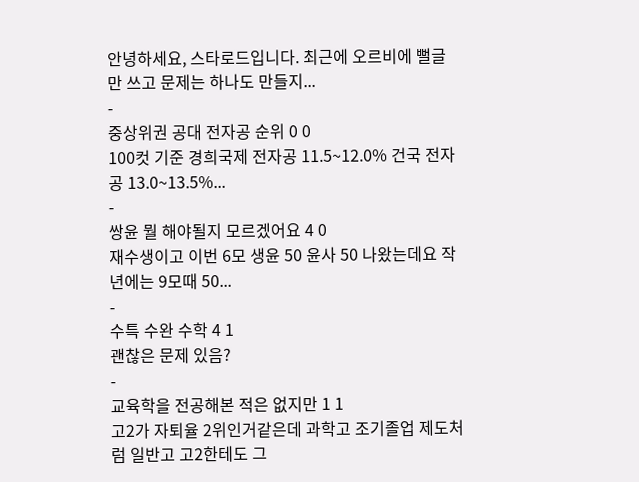안녕하세요, 스타로드입니다. 최근에 오르비에 뻘글만 쓰고 문제는 하나도 만들지...
-
중상위권 공대 전자공 순위 0 0
100컷 기준 경희국제 전자공 11.5~12.0% 건국 전자공 13.0~13.5%...
-
쌍윤 뭘 해야될지 모르겠어요 4 0
재수생이고 이번 6모 생윤 50 윤사 50 나왔는데요 작년에는 9모때 50...
-
수특 수완 수학 4 1
괜찮은 문제 있음?
-
교육학을 전공해본 적은 없지만 1 1
고2가 자퇴율 2위인거같은데 과학고 조기졸업 제도처럼 일반고 고2한테도 그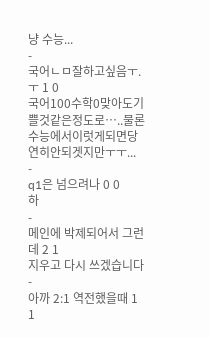냥 수능...
-
국어ㄴㅁ잘하고싶음ㅜ.ㅜ 1 0
국어100수학0맞아도기쁠것같은정도로…..물론수능에서이럿게되면당연히안되겟지만ㅜㅜ...
-
q1은 넘으려나 0 0
하
-
메인에 박제되어서 그런데 2 1
지우고 다시 쓰겠습니다
-
아까 2:1 역전했을때 1 1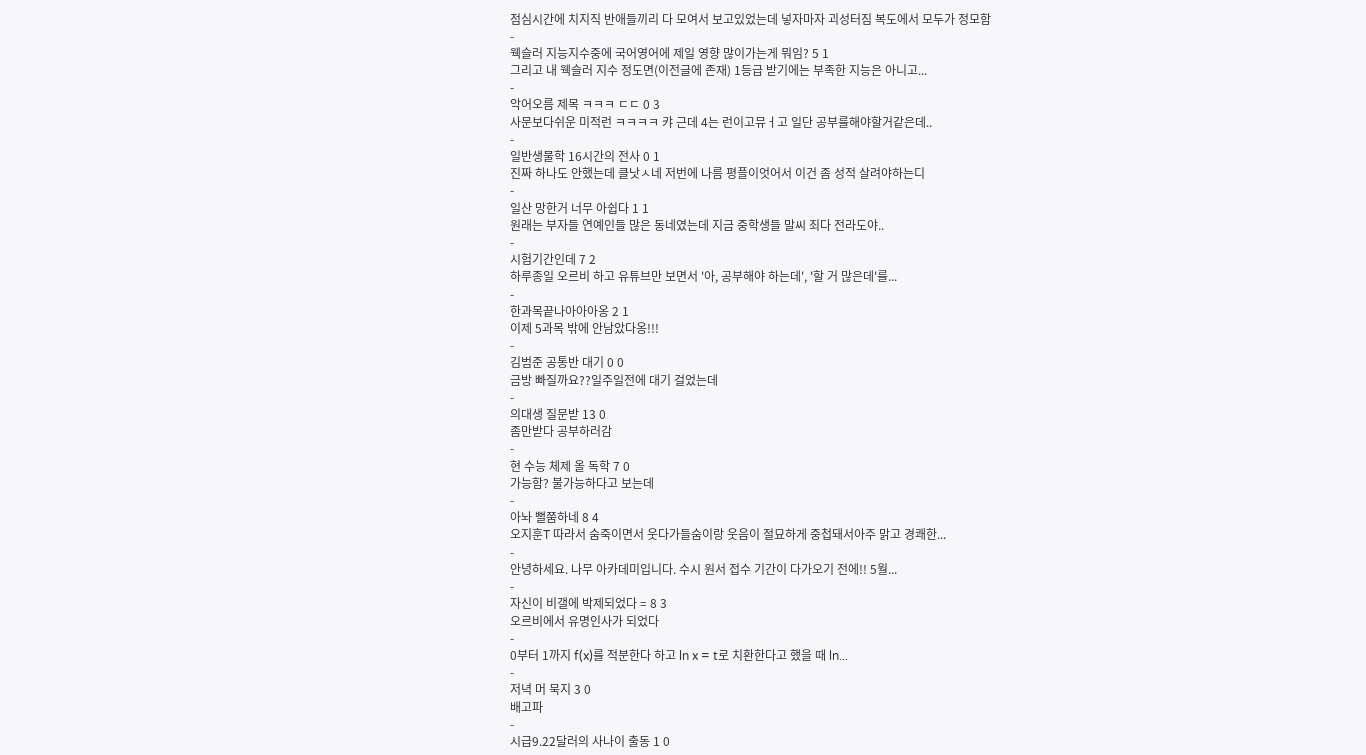점심시간에 치지직 반애들끼리 다 모여서 보고있었는데 넣자마자 괴성터짐 복도에서 모두가 정모함
-
웩슬러 지능지수중에 국어영어에 제일 영향 많이가는게 뭐임? 5 1
그리고 내 웩슬러 지수 정도면(이전글에 존재) 1등급 받기에는 부족한 지능은 아니고...
-
악어오름 제목 ㅋㅋㅋ ㄷㄷ 0 3
사문보다쉬운 미적런 ㅋㅋㅋㅋ 캬 근데 4는 런이고뮤ㅓ고 일단 공부를해야할거같은데..
-
일반생물학 16시간의 전사 0 1
진짜 하나도 안했는데 클낫ㅅ네 저번에 나름 평플이엇어서 이건 좀 성적 살려야하는디
-
일산 망한거 너무 아쉽다 1 1
원래는 부자들 연예인들 많은 동네였는데 지금 중학생들 말씨 죄다 전라도야..
-
시험기간인데 7 2
하루종일 오르비 하고 유튜브만 보면서 '아, 공부해야 하는데', '할 거 많은데'를...
-
한과목끝나아아아옹 2 1
이제 5과목 밖에 안남았다옹!!!
-
김범준 공통반 대기 0 0
금방 빠질까요??일주일전에 대기 걸었는데
-
의대생 질문받 13 0
좀만받다 공부하러감
-
현 수능 체제 올 독학 7 0
가능함? 불가능하다고 보는데
-
아놔 뻘쭘하네 8 4
오지훈T 따라서 숨죽이면서 웃다가들숨이랑 웃음이 절묘하게 중첩돼서아주 맑고 경쾌한...
-
안녕하세요. 나무 아카데미입니다. 수시 원서 접수 기간이 다가오기 전에!! 5월...
-
자신이 비갤에 박제되었다 = 8 3
오르비에서 유명인사가 되었다
-
0부터 1까지 f(x)를 적분한다 하고 ln x = t로 치환한다고 했을 때 ln...
-
저녁 머 묵지 3 0
배고파
-
시급9.22달러의 사나이 출동 1 0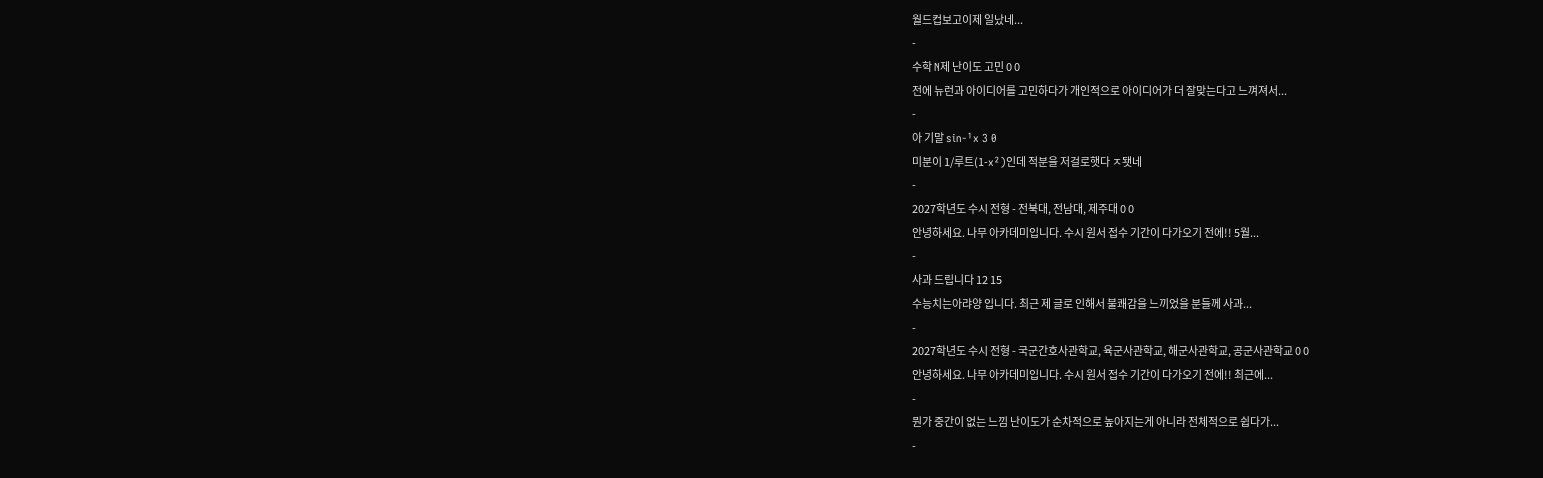월드컵보고이제 일났네...
-
수학 N제 난이도 고민 0 0
전에 뉴런과 아이디어를 고민하다가 개인적으로 아이디어가 더 잘맞는다고 느껴져서...
-
아 기말 sin‐¹x 3 0
미분이 1/루트(1-x²)인데 적분을 저걸로햇다 ㅈ됏네
-
2027학년도 수시 전형 - 전북대, 전남대, 제주대 0 0
안녕하세요. 나무 아카데미입니다. 수시 원서 접수 기간이 다가오기 전에!! 5월...
-
사과 드립니다 12 15
수능치는아랴양 입니다. 최근 제 글로 인해서 불쾌감을 느끼었을 분들께 사과...
-
2027학년도 수시 전형 - 국군간호사관학교, 육군사관학교, 해군사관학교, 공군사관학교 0 0
안녕하세요. 나무 아카데미입니다. 수시 원서 접수 기간이 다가오기 전에!! 최근에...
-
뭔가 중간이 없는 느낌 난이도가 순차적으로 높아지는게 아니라 전체적으로 쉽다가...
-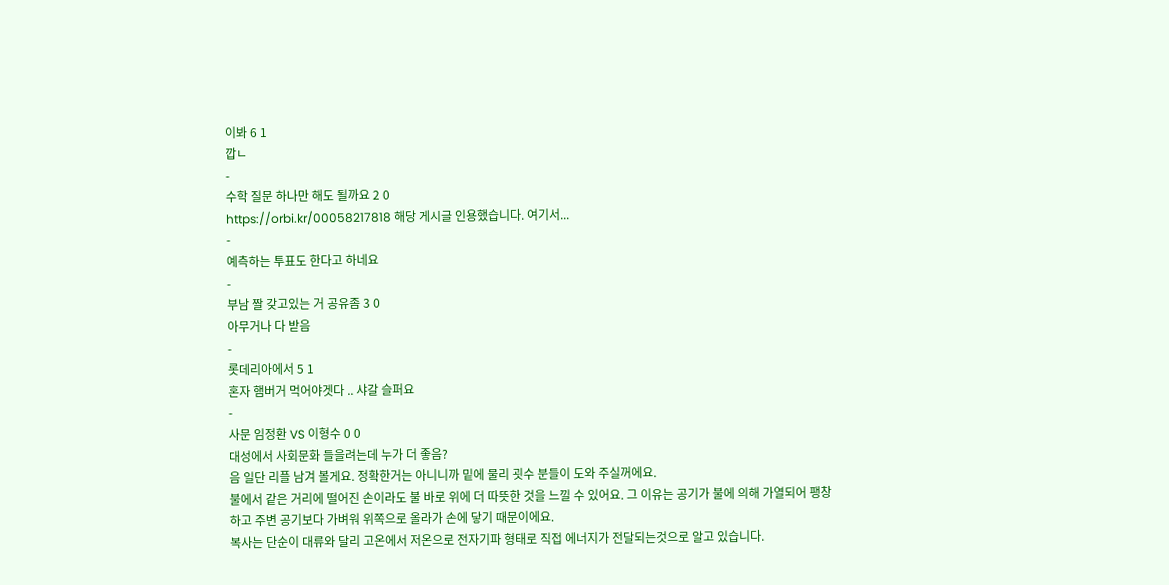이봐 6 1
깝ㄴ
-
수학 질문 하나만 해도 될까요 2 0
https://orbi.kr/00058217818 해당 게시글 인용했습니다. 여기서...
-
예측하는 투표도 한다고 하네요
-
부남 짤 갖고있는 거 공유좀 3 0
아무거나 다 받음
-
롯데리아에서 5 1
혼자 햄버거 먹어야겟다 .. 샤갈 슬퍼요
-
사문 임정환 VS 이형수 0 0
대성에서 사회문화 들을려는데 누가 더 좋음?
음 일단 리플 남겨 볼게요. 정확한거는 아니니까 밑에 물리 굇수 분들이 도와 주실꺼에요.
불에서 같은 거리에 떨어진 손이라도 불 바로 위에 더 따뜻한 것을 느낄 수 있어요. 그 이유는 공기가 불에 의해 가열되어 팽창하고 주변 공기보다 가벼워 위쪽으로 올라가 손에 닿기 때문이에요.
복사는 단순이 대류와 달리 고온에서 저온으로 전자기파 형태로 직접 에너지가 전달되는것으로 알고 있습니다.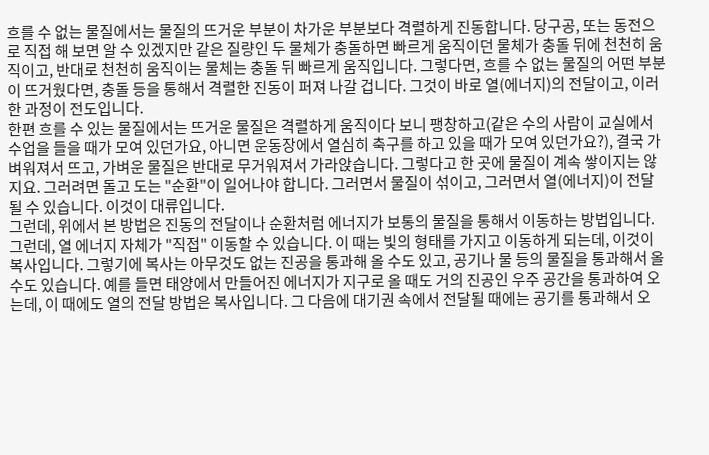흐를 수 없는 물질에서는 물질의 뜨거운 부분이 차가운 부분보다 격렬하게 진동합니다. 당구공, 또는 동전으로 직접 해 보면 알 수 있겠지만 같은 질량인 두 물체가 충돌하면 빠르게 움직이던 물체가 충돌 뒤에 천천히 움직이고, 반대로 천천히 움직이는 물체는 충돌 뒤 빠르게 움직입니다. 그렇다면, 흐를 수 없는 물질의 어떤 부분이 뜨거웠다면, 충돌 등을 통해서 격렬한 진동이 퍼져 나갈 겁니다. 그것이 바로 열(에너지)의 전달이고, 이러한 과정이 전도입니다.
한편 흐를 수 있는 물질에서는 뜨거운 물질은 격렬하게 움직이다 보니 팽창하고(같은 수의 사람이 교실에서 수업을 들을 때가 모여 있던가요, 아니면 운동장에서 열심히 축구를 하고 있을 때가 모여 있던가요?), 결국 가벼워져서 뜨고, 가벼운 물질은 반대로 무거워져서 가라앉습니다. 그렇다고 한 곳에 물질이 계속 쌓이지는 않지요. 그러려면 돌고 도는 "순환"이 일어나야 합니다. 그러면서 물질이 섞이고, 그러면서 열(에너지)이 전달될 수 있습니다. 이것이 대류입니다.
그런데, 위에서 본 방법은 진동의 전달이나 순환처럼 에너지가 보통의 물질을 통해서 이동하는 방법입니다. 그런데, 열 에너지 자체가 "직접" 이동할 수 있습니다. 이 때는 빛의 형태를 가지고 이동하게 되는데, 이것이 복사입니다. 그렇기에 복사는 아무것도 없는 진공을 통과해 올 수도 있고, 공기나 물 등의 물질을 통과해서 올 수도 있습니다. 예를 들면 태양에서 만들어진 에너지가 지구로 올 때도 거의 진공인 우주 공간을 통과하여 오는데, 이 때에도 열의 전달 방법은 복사입니다. 그 다음에 대기권 속에서 전달될 때에는 공기를 통과해서 오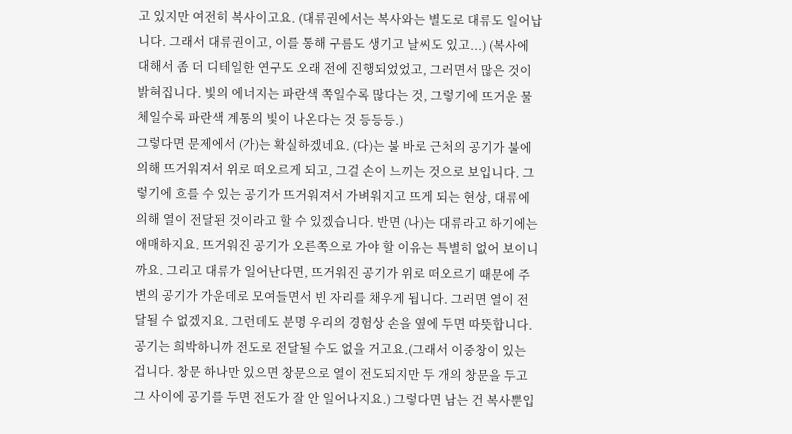고 있지만 여전히 복사이고요. (대류권에서는 복사와는 별도로 대류도 일어납니다. 그래서 대류권이고, 이를 통해 구름도 생기고 날씨도 있고...) (복사에 대해서 좀 더 디테일한 연구도 오래 전에 진행되었었고, 그러면서 많은 것이 밝혀집니다. 빛의 에너지는 파란색 쪽일수록 많다는 것, 그렇기에 뜨거운 물체일수록 파란색 계통의 빛이 나온다는 것 등등등.)
그렇다면 문제에서 (가)는 확실하겠네요. (다)는 불 바로 근처의 공기가 불에 의해 뜨거워져서 위로 떠오르게 되고, 그걸 손이 느끼는 것으로 보입니다. 그렇기에 흐를 수 있는 공기가 뜨거워져서 가벼워지고 뜨게 되는 현상, 대류에 의해 열이 전달된 것이라고 할 수 있겠습니다. 반면 (나)는 대류라고 하기에는 애매하지요. 뜨거워진 공기가 오른쪽으로 가야 할 이유는 특별히 없어 보이니까요. 그리고 대류가 일어난다면, 뜨거워진 공기가 위로 떠오르기 때문에 주변의 공기가 가운데로 모여들면서 빈 자리를 채우게 됩니다. 그러면 열이 전달될 수 없겠지요. 그런데도 분명 우리의 경험상 손을 옆에 두면 따뜻합니다. 공기는 희박하니까 전도로 전달될 수도 없을 거고요.(그래서 이중창이 있는 겁니다. 창문 하나만 있으면 창문으로 열이 전도되지만 두 개의 창문을 두고 그 사이에 공기를 두면 전도가 잘 안 일어나지요.) 그렇다면 남는 건 복사뿐입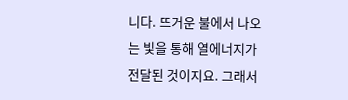니다. 뜨거운 불에서 나오는 빛을 통해 열에너지가 전달된 것이지요. 그래서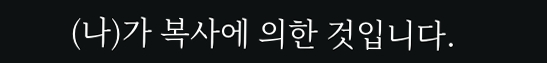(나)가 복사에 의한 것입니다.